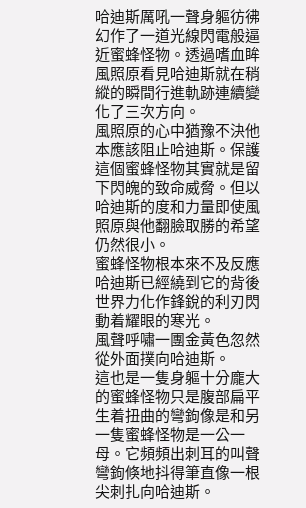哈迪斯厲吼一聲身軀彷彿幻作了一道光線閃電般逼近蜜蜂怪物。透過嗜血眸風照原看見哈迪斯就在稍縱的瞬間行進軌跡連續變化了三次方向。
風照原的心中猶豫不決他本應該阻止哈迪斯。保護這個蜜蜂怪物其實就是留下閃魄的致命威脅。但以哈迪斯的度和力量即使風照原與他翻臉取勝的希望仍然很小。
蜜蜂怪物根本來不及反應哈迪斯已經繞到它的背後世界力化作鋒銳的利刃閃動着耀眼的寒光。
風聲呼嘯一團金黃色忽然從外面撲向哈迪斯。
這也是一隻身軀十分龐大的蜜蜂怪物只是腹部扁平生着扭曲的彎鉤像是和另一隻蜜蜂怪物是一公一母。它頻頻出刺耳的叫聲彎鉤倏地抖得筆直像一根尖刺扎向哈迪斯。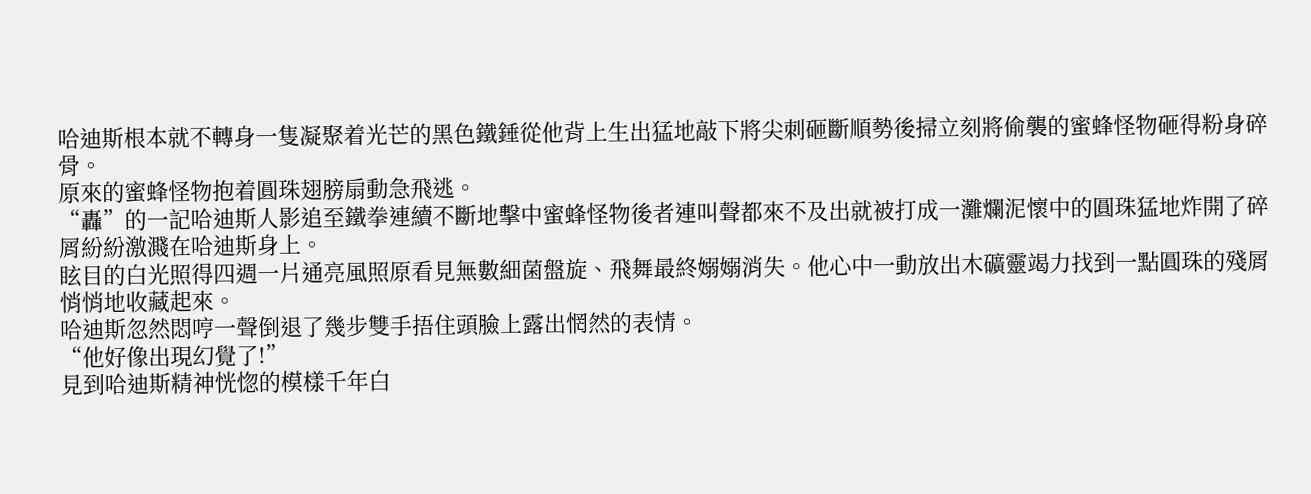哈迪斯根本就不轉身一隻凝聚着光芒的黑色鐵錘從他背上生出猛地敲下將尖刺砸斷順勢後掃立刻將偷襲的蜜蜂怪物砸得粉身碎骨。
原來的蜜蜂怪物抱着圓珠翅膀扇動急飛逃。
“轟”的一記哈迪斯人影追至鐵拳連續不斷地擊中蜜蜂怪物後者連叫聲都來不及出就被打成一灘爛泥懷中的圓珠猛地炸開了碎屑紛紛激濺在哈迪斯身上。
眩目的白光照得四週一片通亮風照原看見無數細菌盤旋、飛舞最終嫋嫋消失。他心中一動放出木礦靈竭力找到一點圓珠的殘屑悄悄地收藏起來。
哈迪斯忽然悶哼一聲倒退了幾步雙手捂住頭臉上露出惘然的表情。
“他好像出現幻覺了!”
見到哈迪斯精神恍惚的模樣千年白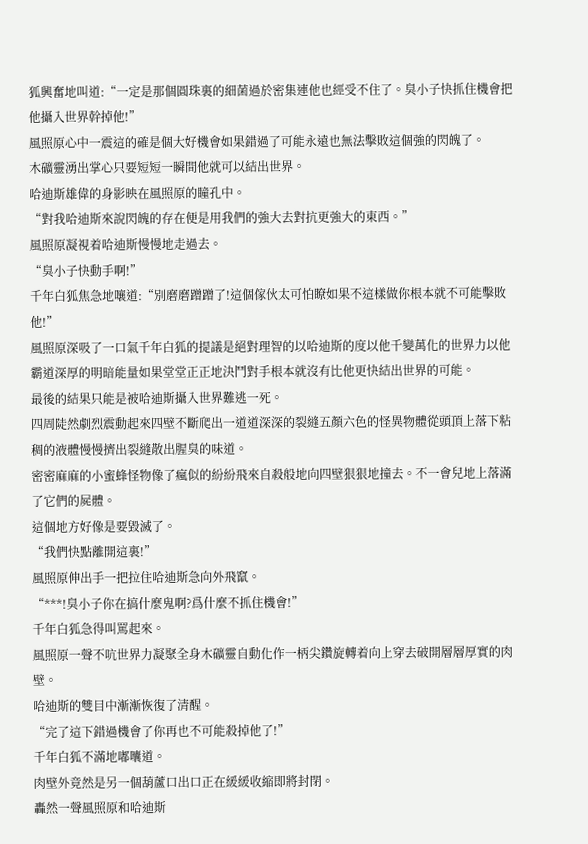狐興奮地叫道:“一定是那個圓珠裏的細菌過於密集連他也經受不住了。臭小子快抓住機會把他攝入世界幹掉他!”
風照原心中一震這的確是個大好機會如果錯過了可能永遠也無法擊敗這個強的閃魄了。
木礦靈湧出掌心只要短短一瞬間他就可以結出世界。
哈迪斯雄偉的身影映在風照原的瞳孔中。
“對我哈迪斯來說閃魄的存在便是用我們的強大去對抗更強大的東西。”
風照原凝視着哈迪斯慢慢地走過去。
“臭小子快動手啊!”
千年白狐焦急地嚷道:“別磨磨蹭蹭了!這個傢伙太可怕瞭如果不這樣做你根本就不可能擊敗他!”
風照原深吸了一口氣千年白狐的提議是絕對理智的以哈迪斯的度以他千變萬化的世界力以他霸道深厚的明暗能量如果堂堂正正地決鬥對手根本就沒有比他更快結出世界的可能。
最後的結果只能是被哈迪斯攝入世界難逃一死。
四周陡然劇烈震動起來四壁不斷爬出一道道深深的裂縫五顏六色的怪異物體從頭頂上落下粘稠的液體慢慢擠出裂縫散出腥臭的味道。
密密麻麻的小蜜蜂怪物像了瘋似的紛紛飛來自殺般地向四壁狠狠地撞去。不一會兒地上落滿了它們的屍體。
這個地方好像是要毀滅了。
“我們快點離開這裏!”
風照原伸出手一把拉住哈迪斯急向外飛竄。
“***!臭小子你在搞什麼鬼啊?爲什麼不抓住機會!”
千年白狐急得叫罵起來。
風照原一聲不吭世界力凝聚全身木礦靈自動化作一柄尖鑽旋轉着向上穿去破開層層厚實的肉壁。
哈迪斯的雙目中漸漸恢復了清醒。
“完了這下錯過機會了你再也不可能殺掉他了!”
千年白狐不滿地嘟囔道。
肉壁外竟然是另一個葫蘆口出口正在緩緩收縮即將封閉。
轟然一聲風照原和哈迪斯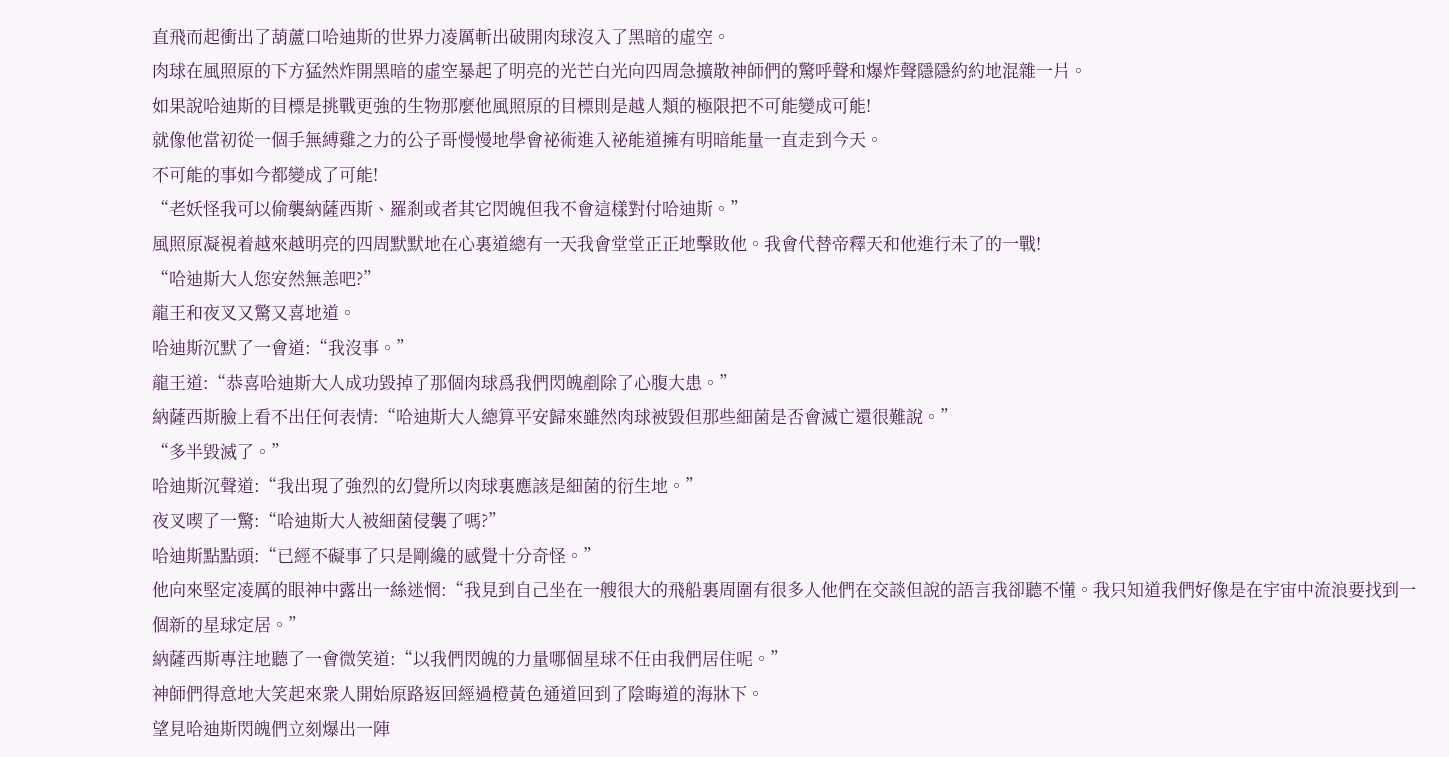直飛而起衝出了葫蘆口哈迪斯的世界力凌厲斬出破開肉球沒入了黑暗的虛空。
肉球在風照原的下方猛然炸開黑暗的虛空暴起了明亮的光芒白光向四周急擴散神師們的驚呼聲和爆炸聲隱隱約約地混雜一片。
如果說哈迪斯的目標是挑戰更強的生物那麼他風照原的目標則是越人類的極限把不可能變成可能!
就像他當初從一個手無縛雞之力的公子哥慢慢地學會祕術進入祕能道擁有明暗能量一直走到今天。
不可能的事如今都變成了可能!
“老妖怪我可以偷襲納薩西斯、羅剎或者其它閃魄但我不會這樣對付哈迪斯。”
風照原凝視着越來越明亮的四周默默地在心裏道總有一天我會堂堂正正地擊敗他。我會代替帝釋天和他進行未了的一戰!
“哈迪斯大人您安然無恙吧?”
龍王和夜叉又驚又喜地道。
哈迪斯沉默了一會道:“我沒事。”
龍王道:“恭喜哈迪斯大人成功毀掉了那個肉球爲我們閃魄剷除了心腹大患。”
納薩西斯臉上看不出任何表情:“哈迪斯大人總算平安歸來雖然肉球被毀但那些細菌是否會滅亡還很難說。”
“多半毀滅了。”
哈迪斯沉聲道:“我出現了強烈的幻覺所以肉球裏應該是細菌的衍生地。”
夜叉喫了一驚:“哈迪斯大人被細菌侵襲了嗎?”
哈迪斯點點頭:“已經不礙事了只是剛纔的感覺十分奇怪。”
他向來堅定凌厲的眼神中露出一絲迷惘:“我見到自己坐在一艘很大的飛船裏周圍有很多人他們在交談但說的語言我卻聽不懂。我只知道我們好像是在宇宙中流浪要找到一個新的星球定居。”
納薩西斯專注地聽了一會微笑道:“以我們閃魄的力量哪個星球不任由我們居住呢。”
神師們得意地大笑起來衆人開始原路返回經過橙黃色通道回到了陰晦道的海牀下。
望見哈迪斯閃魄們立刻爆出一陣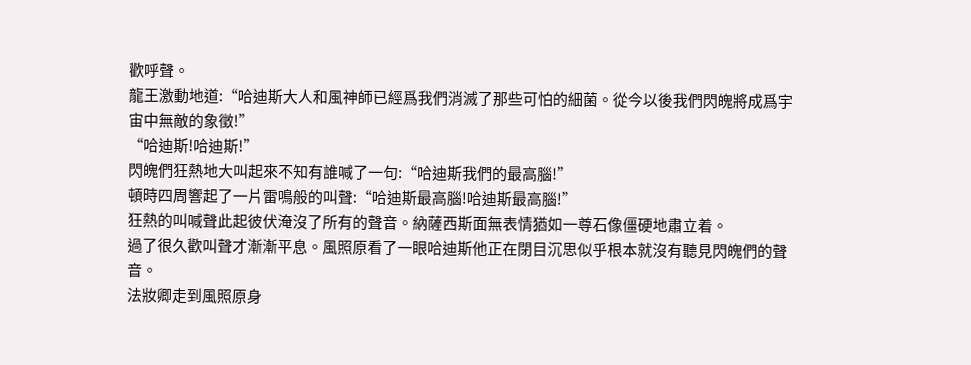歡呼聲。
龍王激動地道:“哈迪斯大人和風神師已經爲我們消滅了那些可怕的細菌。從今以後我們閃魄將成爲宇宙中無敵的象徵!”
“哈迪斯!哈迪斯!”
閃魄們狂熱地大叫起來不知有誰喊了一句:“哈迪斯我們的最高腦!”
頓時四周響起了一片雷鳴般的叫聲:“哈迪斯最高腦!哈迪斯最高腦!”
狂熱的叫喊聲此起彼伏淹沒了所有的聲音。納薩西斯面無表情猶如一尊石像僵硬地肅立着。
過了很久歡叫聲才漸漸平息。風照原看了一眼哈迪斯他正在閉目沉思似乎根本就沒有聽見閃魄們的聲音。
法妝卿走到風照原身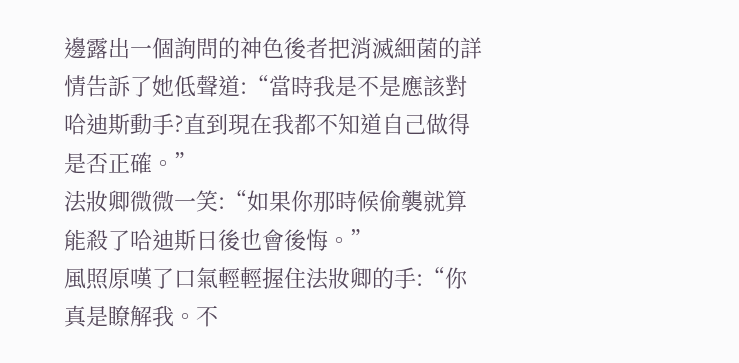邊露出一個詢問的神色後者把消滅細菌的詳情告訴了她低聲道:“當時我是不是應該對哈迪斯動手?直到現在我都不知道自己做得是否正確。”
法妝卿微微一笑:“如果你那時候偷襲就算能殺了哈迪斯日後也會後悔。”
風照原嘆了口氣輕輕握住法妝卿的手:“你真是瞭解我。不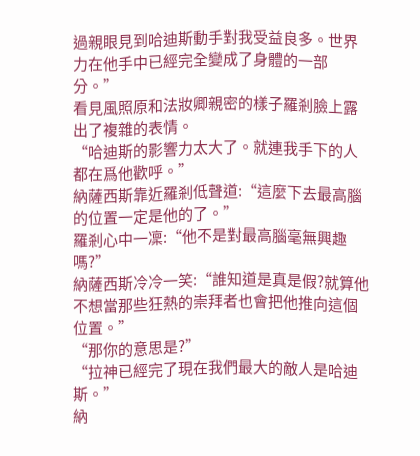過親眼見到哈迪斯動手對我受益良多。世界力在他手中已經完全變成了身體的一部分。”
看見風照原和法妝卿親密的樣子羅剎臉上露出了複雜的表情。
“哈迪斯的影響力太大了。就連我手下的人都在爲他歡呼。”
納薩西斯靠近羅剎低聲道:“這麼下去最高腦的位置一定是他的了。”
羅剎心中一凜:“他不是對最高腦毫無興趣嗎?”
納薩西斯冷冷一笑:“誰知道是真是假?就算他不想當那些狂熱的崇拜者也會把他推向這個位置。”
“那你的意思是?”
“拉神已經完了現在我們最大的敵人是哈迪斯。”
納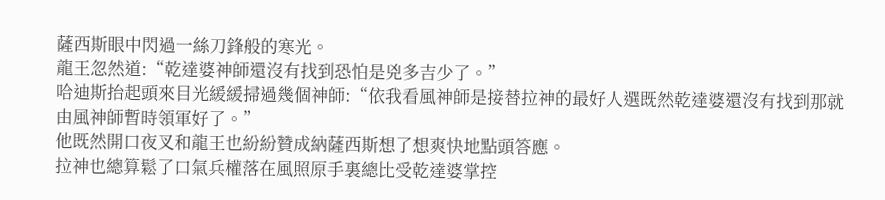薩西斯眼中閃過一絲刀鋒般的寒光。
龍王忽然道:“乾達婆神師還沒有找到恐怕是兇多吉少了。”
哈迪斯抬起頭來目光緩緩掃過幾個神師:“依我看風神師是接替拉神的最好人選既然乾達婆還沒有找到那就由風神師暫時領軍好了。”
他既然開口夜叉和龍王也紛紛贊成納薩西斯想了想爽快地點頭答應。
拉神也總算鬆了口氣兵權落在風照原手裏總比受乾達婆掌控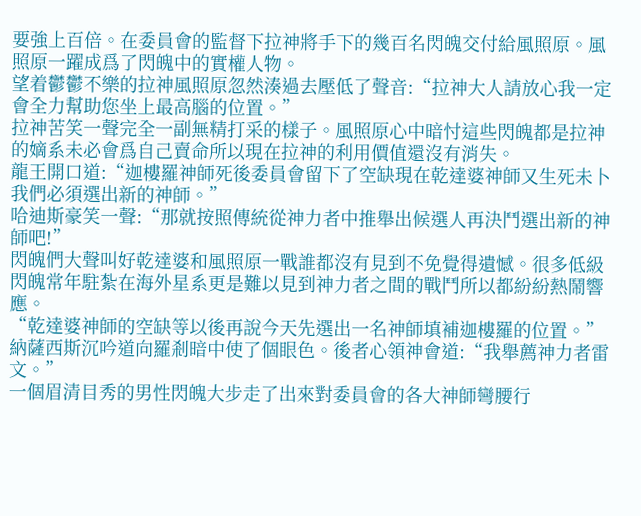要強上百倍。在委員會的監督下拉神將手下的幾百名閃魄交付給風照原。風照原一躍成爲了閃魄中的實權人物。
望着鬱鬱不樂的拉神風照原忽然湊過去壓低了聲音:“拉神大人請放心我一定會全力幫助您坐上最高腦的位置。”
拉神苦笑一聲完全一副無精打采的樣子。風照原心中暗忖這些閃魄都是拉神的嫡系未必會爲自己賣命所以現在拉神的利用價值還沒有消失。
龍王開口道:“迦樓羅神師死後委員會留下了空缺現在乾達婆神師又生死未卜我們必須選出新的神師。”
哈迪斯豪笑一聲:“那就按照傳統從神力者中推舉出候選人再決鬥選出新的神師吧!”
閃魄們大聲叫好乾達婆和風照原一戰誰都沒有見到不免覺得遺憾。很多低級閃魄常年駐紮在海外星系更是難以見到神力者之間的戰鬥所以都紛紛熱鬧響應。
“乾達婆神師的空缺等以後再說今天先選出一名神師填補迦樓羅的位置。”
納薩西斯沉吟道向羅剎暗中使了個眼色。後者心領神會道:“我舉薦神力者雷文。”
一個眉清目秀的男性閃魄大步走了出來對委員會的各大神師彎腰行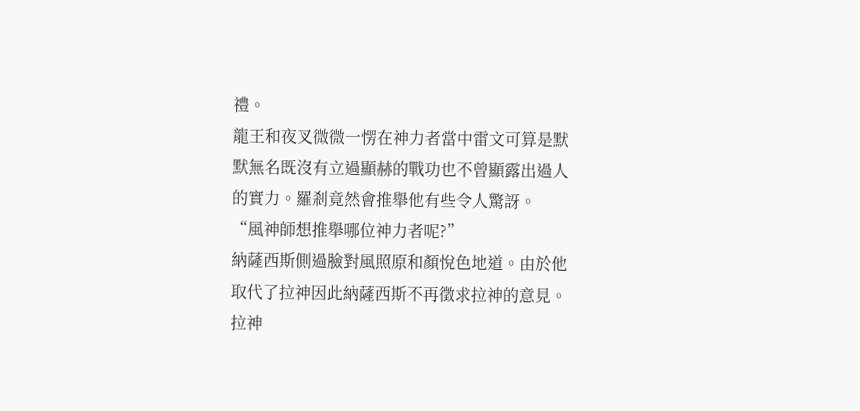禮。
龍王和夜叉微微一愣在神力者當中雷文可算是默默無名既沒有立過顯赫的戰功也不曾顯露出過人的實力。羅剎竟然會推舉他有些令人驚訝。
“風神師想推舉哪位神力者呢?”
納薩西斯側過臉對風照原和顏悅色地道。由於他取代了拉神因此納薩西斯不再徵求拉神的意見。
拉神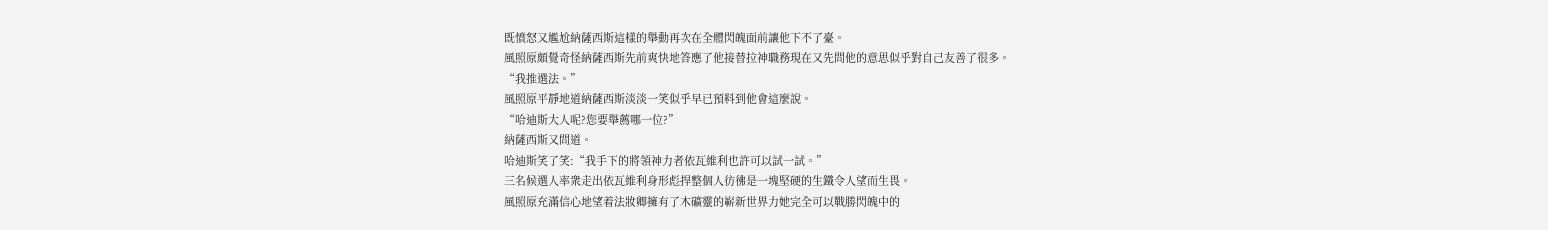既憤怒又尷尬納薩西斯這樣的舉動再次在全體閃魄面前讓他下不了臺。
風照原頗覺奇怪納薩西斯先前爽快地答應了他接替拉神職務現在又先問他的意思似乎對自己友善了很多。
“我推選法。”
風照原平靜地道納薩西斯淡淡一笑似乎早已預料到他會這麼說。
“哈迪斯大人呢?您要舉薦哪一位?”
納薩西斯又問道。
哈迪斯笑了笑:“我手下的將領神力者依瓦維利也許可以試一試。”
三名候選人率衆走出依瓦維利身形彪捍整個人彷彿是一塊堅硬的生鐵令人望而生畏。
風照原充滿信心地望着法妝卿擁有了木礦靈的嶄新世界力她完全可以戰勝閃魄中的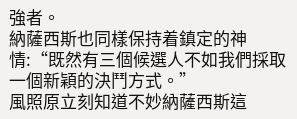強者。
納薩西斯也同樣保持着鎮定的神情:“既然有三個候選人不如我們採取一個新穎的決鬥方式。”
風照原立刻知道不妙納薩西斯這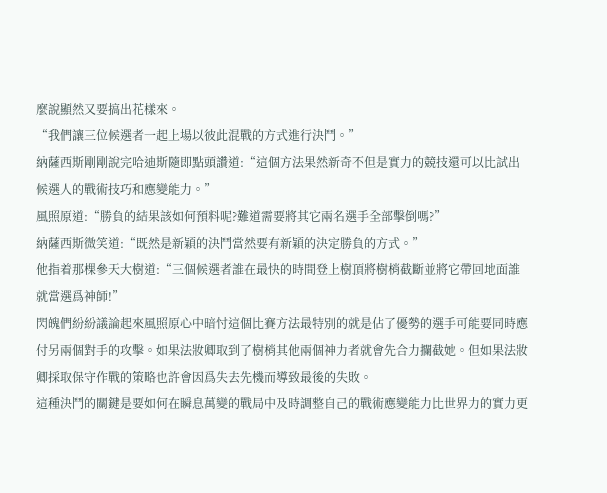麼說顯然又要搞出花樣來。
“我們讓三位候選者一起上場以彼此混戰的方式進行決鬥。”
納薩西斯剛剛說完哈迪斯隨即點頭讚道:“這個方法果然新奇不但是實力的競技還可以比試出候選人的戰術技巧和應變能力。”
風照原道:“勝負的結果該如何預料呢?難道需要將其它兩名選手全部擊倒嗎?”
納薩西斯微笑道:“既然是新穎的決鬥當然要有新穎的決定勝負的方式。”
他指着那棵參天大樹道:“三個候選者誰在最快的時間登上樹頂將樹梢截斷並將它帶回地面誰就當選爲神師!”
閃魄們紛紛議論起來風照原心中暗忖這個比賽方法最特別的就是佔了優勢的選手可能要同時應付另兩個對手的攻擊。如果法妝卿取到了樹梢其他兩個神力者就會先合力攔截她。但如果法妝卿採取保守作戰的策略也許會因爲失去先機而導致最後的失敗。
這種決鬥的關鍵是要如何在瞬息萬變的戰局中及時調整自己的戰術應變能力比世界力的實力更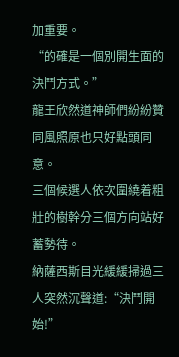加重要。
“的確是一個別開生面的決鬥方式。”
龍王欣然道神師們紛紛贊同風照原也只好點頭同意。
三個候選人依次圍繞着粗壯的樹幹分三個方向站好蓄勢待。
納薩西斯目光緩緩掃過三人突然沉聲道:“決鬥開始!”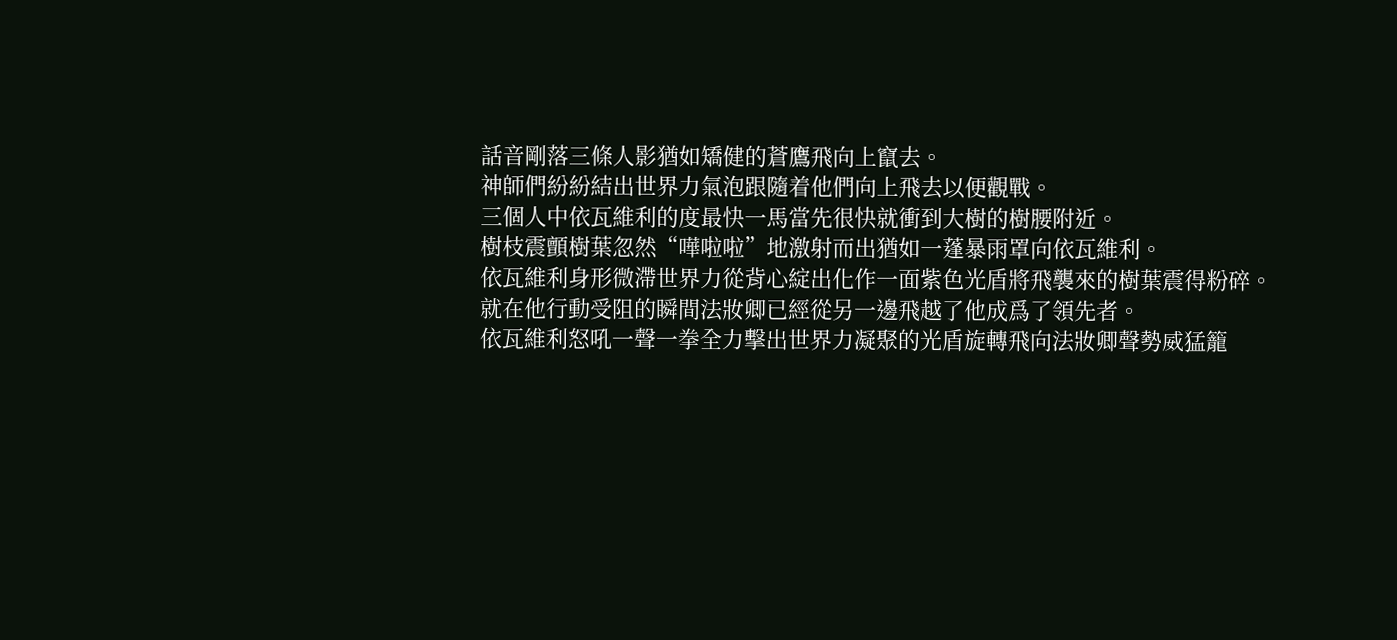話音剛落三條人影猶如矯健的蒼鷹飛向上竄去。
神師們紛紛結出世界力氣泡跟隨着他們向上飛去以便觀戰。
三個人中依瓦維利的度最快一馬當先很快就衝到大樹的樹腰附近。
樹枝震顫樹葉忽然“嘩啦啦”地激射而出猶如一蓬暴雨罩向依瓦維利。
依瓦維利身形微滯世界力從背心綻出化作一面紫色光盾將飛襲來的樹葉震得粉碎。
就在他行動受阻的瞬間法妝卿已經從另一邊飛越了他成爲了領先者。
依瓦維利怒吼一聲一拳全力擊出世界力凝聚的光盾旋轉飛向法妝卿聲勢威猛籠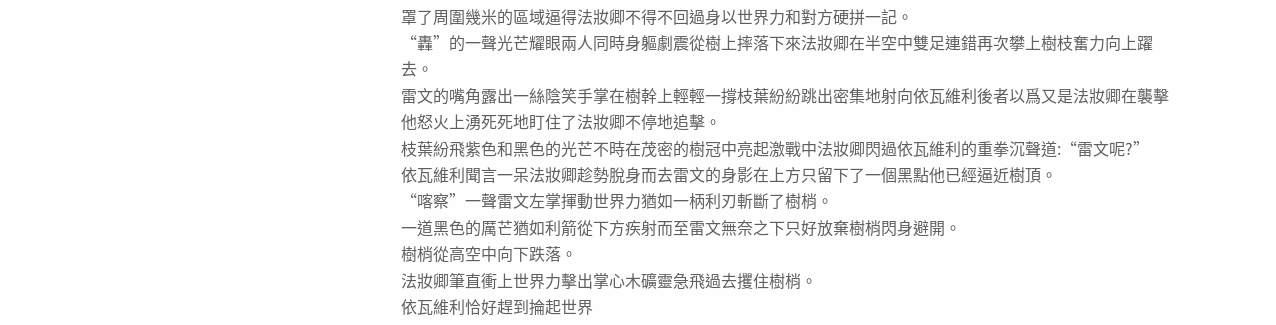罩了周圍幾米的區域逼得法妝卿不得不回過身以世界力和對方硬拼一記。
“轟”的一聲光芒耀眼兩人同時身軀劇震從樹上摔落下來法妝卿在半空中雙足連錯再次攀上樹枝奮力向上躍去。
雷文的嘴角露出一絲陰笑手掌在樹幹上輕輕一撐枝葉紛紛跳出密集地射向依瓦維利後者以爲又是法妝卿在襲擊他怒火上湧死死地盯住了法妝卿不停地追擊。
枝葉紛飛紫色和黑色的光芒不時在茂密的樹冠中亮起激戰中法妝卿閃過依瓦維利的重拳沉聲道:“雷文呢?”
依瓦維利聞言一呆法妝卿趁勢脫身而去雷文的身影在上方只留下了一個黑點他已經逼近樹頂。
“喀察”一聲雷文左掌揮動世界力猶如一柄利刃斬斷了樹梢。
一道黑色的厲芒猶如利箭從下方疾射而至雷文無奈之下只好放棄樹梢閃身避開。
樹梢從高空中向下跌落。
法妝卿筆直衝上世界力擊出掌心木礦靈急飛過去攫住樹梢。
依瓦維利恰好趕到掄起世界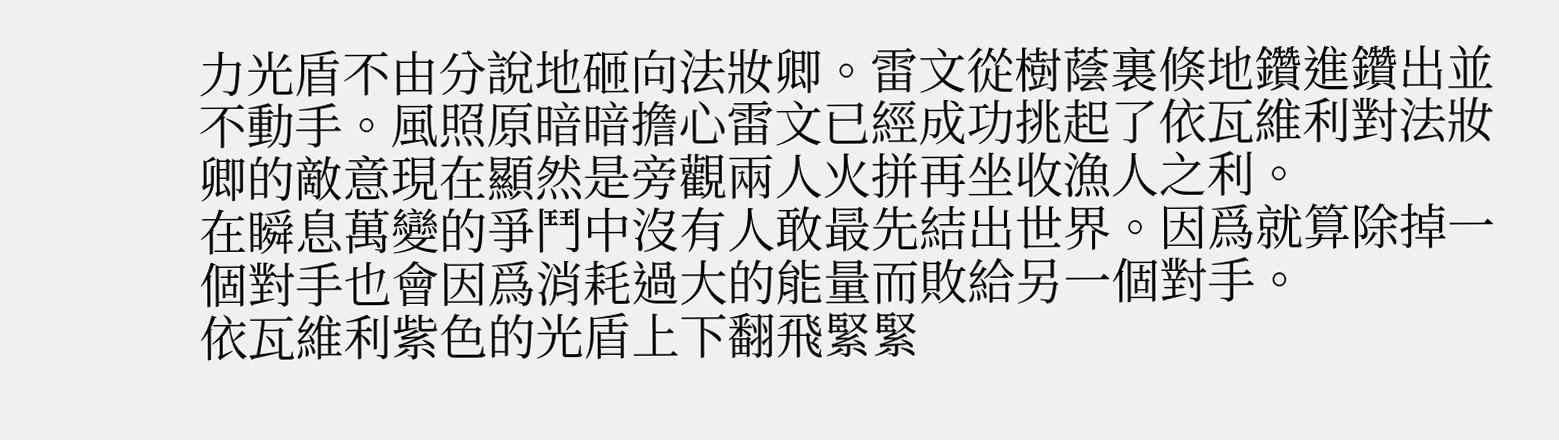力光盾不由分說地砸向法妝卿。雷文從樹蔭裏倏地鑽進鑽出並不動手。風照原暗暗擔心雷文已經成功挑起了依瓦維利對法妝卿的敵意現在顯然是旁觀兩人火拼再坐收漁人之利。
在瞬息萬變的爭鬥中沒有人敢最先結出世界。因爲就算除掉一個對手也會因爲消耗過大的能量而敗給另一個對手。
依瓦維利紫色的光盾上下翻飛緊緊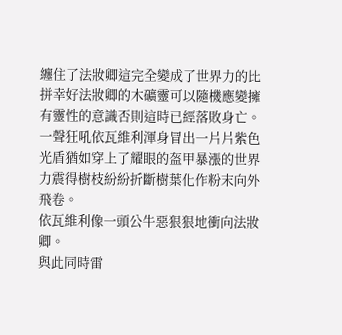纏住了法妝卿這完全變成了世界力的比拼幸好法妝卿的木礦靈可以隨機應變擁有靈性的意識否則這時已經落敗身亡。
一聲狂吼依瓦維利渾身冒出一片片紫色光盾猶如穿上了耀眼的盔甲暴漲的世界力震得樹枝紛紛折斷樹葉化作粉末向外飛卷。
依瓦維利像一頭公牛惡狠狠地衝向法妝卿。
與此同時雷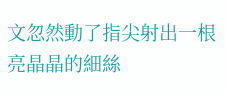文忽然動了指尖射出一根亮晶晶的細絲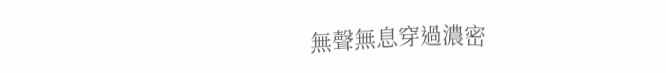無聲無息穿過濃密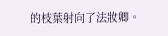的枝葉射向了法妝卿。